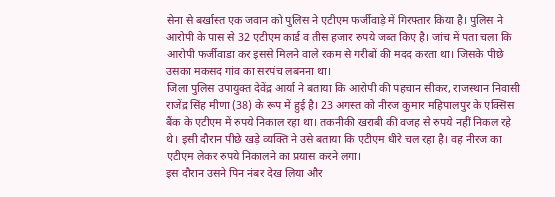सेना से बर्खास्त एक जवान को पुलिस ने एटीएम फर्जीवाड़े में गिरफ्तार किया है। पुलिस ने आरोपी के पास से 32 एटीएम कार्ड व तीस हजार रुपये जब्त किए है। जांच में पता चला कि आरोपी फर्जीवाडा कर इससे मिलने वाले रकम से गरीबों की मदद करता था। जिसके पीछे उसका मकसद गांव का सरपंच लबनना था।
जिला पुलिस उपायुक्त देवेंद्र आर्या ने बताया कि आरोपी की पहचान सीकर, राजस्थान निवासी राजेंद्र सिंह मीणा (38) के रूप में हुई है। 23 अगस्त को नीरज कुमार महिपालपुर के एक्सिस बैंक के एटीएम में रुपये निकाल रहा था। तकनीकी खराबी की वजह से रुपये नहीं निकल रहे थे। इसी दौरान पीछे खड़े व्यक्ति ने उसे बताया कि एटीएम धीरे चल रहा है। वह नीरज का एटीएम लेकर रुपये निकालने का प्रयास करने लगा।
इस दौरान उसने पिन नंबर देख लिया और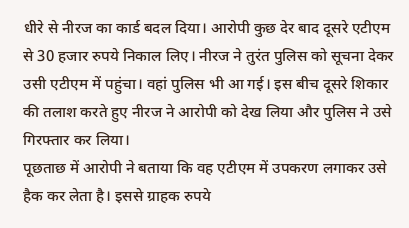धीरे से नीरज का कार्ड बदल दिया। आरोपी कुछ देर बाद दूसरे एटीएम से 30 हजार रुपये निकाल लिए। नीरज ने तुरंत पुलिस को सूचना देकर उसी एटीएम में पहुंचा। वहां पुलिस भी आ गई। इस बीच दूसरे शिकार की तलाश करते हुए नीरज ने आरोपी को देख लिया और पुलिस ने उसे गिरफ्तार कर लिया।
पूछताछ में आरोपी ने बताया कि वह एटीएम में उपकरण लगाकर उसे हैक कर लेता है। इससे ग्राहक रुपये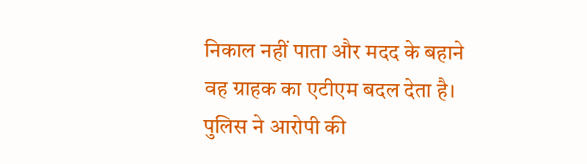निकाल नहीं पाता और मदद के बहाने वह ग्राहक का एटीएम बदल देता है। पुलिस ने आरोपी की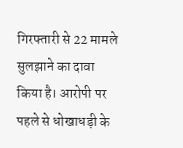गिरफ्तारी से 22 मामले सुलझाने का दावा किया है। आरोपी पर पहले से धोखाधड़ी के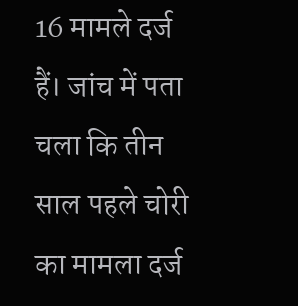16 मामले दर्ज हैं। जांच में पता चला कि तीन साल पहले चोरी का मामला दर्ज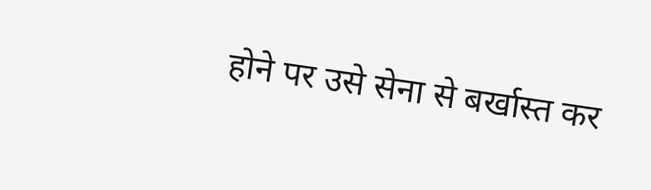होने पर उसे सेना से बर्खास्त कर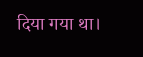दिया गया था।